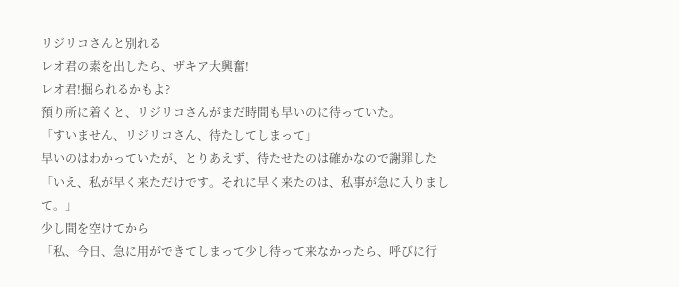リジリコさんと別れる
レオ君の素を出したら、ザキア大興奮!
レオ君!掘られるかもよ?
預り所に着くと、リジリコさんがまだ時間も早いのに待っていた。
「すいません、リジリコさん、待たしてしまって」
早いのはわかっていたが、とりあえず、待たせたのは確かなので謝罪した
「いえ、私が早く来ただけです。それに早く来たのは、私事が急に入りまして。」
少し間を空けてから
「私、今日、急に用ができてしまって少し待って来なかったら、呼びに行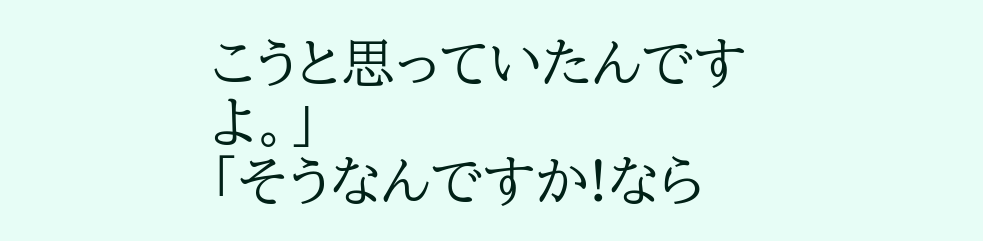こうと思っていたんですよ。」
「そうなんですか!なら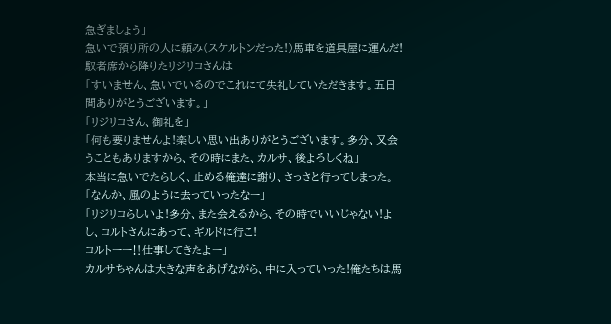急ぎましょう」
急いで預り所の人に頼み(スケルトンだった!)馬車を道具屋に運んだ!
馭者席から降りたリジリコさんは
「すいません、急いでいるのでこれにて失礼していただきます。五日間ありがとうございます。」
「リジリコさん、御礼を」
「何も要りませんよ!楽しい思い出ありがとうございます。多分、又会うこともありますから、その時にまた、カルサ、後よろしくね」
本当に急いでたらしく、止める俺達に謝り、さっさと行ってしまった。
「なんか、風のように去っていったなー」
「リジリコらしいよ!多分、また会えるから、その時でいいじゃない!よし、コルトさんにあって、ギルドに行こ!
コルトーー‼仕事してきたよー」
カルサちゃんは大きな声をあげながら、中に入っていった!俺たちは馬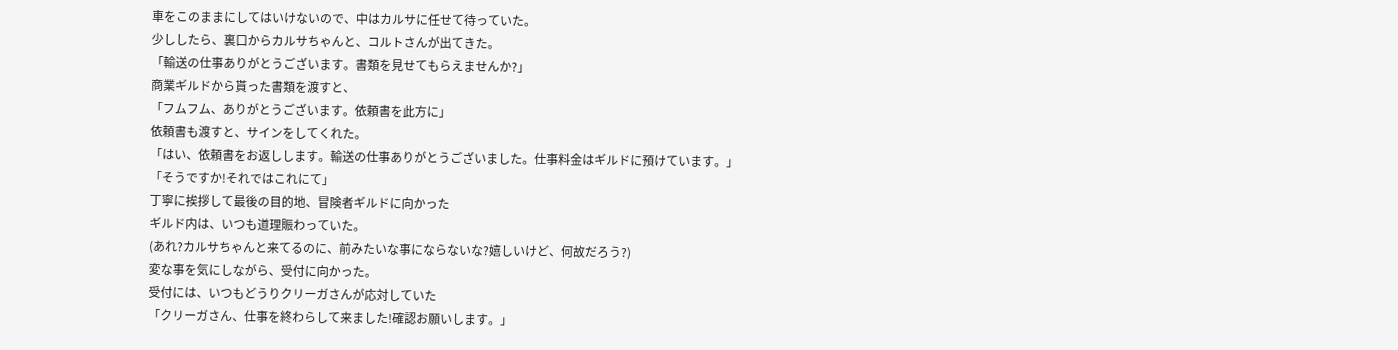車をこのままにしてはいけないので、中はカルサに任せて待っていた。
少ししたら、裏口からカルサちゃんと、コルトさんが出てきた。
「輸送の仕事ありがとうございます。書類を見せてもらえませんか?」
商業ギルドから貰った書類を渡すと、
「フムフム、ありがとうございます。依頼書を此方に」
依頼書も渡すと、サインをしてくれた。
「はい、依頼書をお返しします。輸送の仕事ありがとうございました。仕事料金はギルドに預けています。」
「そうですか!それではこれにて」
丁寧に挨拶して最後の目的地、冒険者ギルドに向かった
ギルド内は、いつも道理賑わっていた。
(あれ?カルサちゃんと来てるのに、前みたいな事にならないな?嬉しいけど、何故だろう?)
変な事を気にしながら、受付に向かった。
受付には、いつもどうりクリーガさんが応対していた
「クリーガさん、仕事を終わらして来ました!確認お願いします。」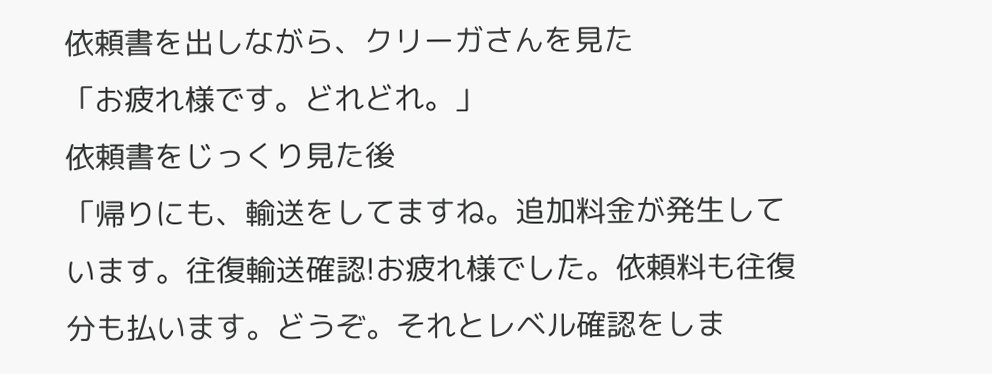依頼書を出しながら、クリーガさんを見た
「お疲れ様です。どれどれ。」
依頼書をじっくり見た後
「帰りにも、輸送をしてますね。追加料金が発生しています。往復輸送確認!お疲れ様でした。依頼料も往復分も払います。どうぞ。それとレベル確認をしま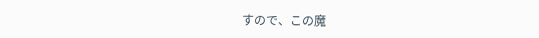すので、この魔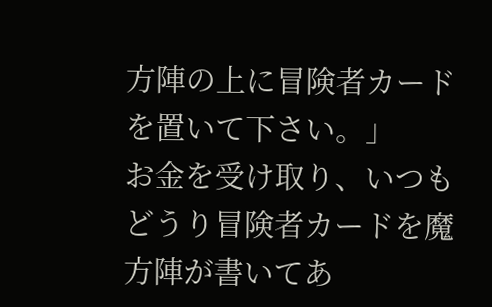方陣の上に冒険者カードを置いて下さい。」
お金を受け取り、いつもどうり冒険者カードを魔方陣が書いてあ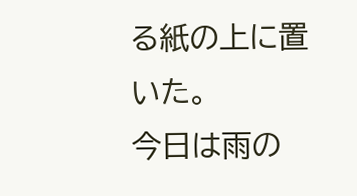る紙の上に置いた。
今日は雨の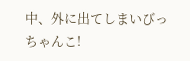中、外に出てしまいびっちゃんこ!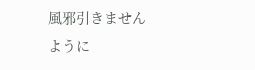風邪引きませんように